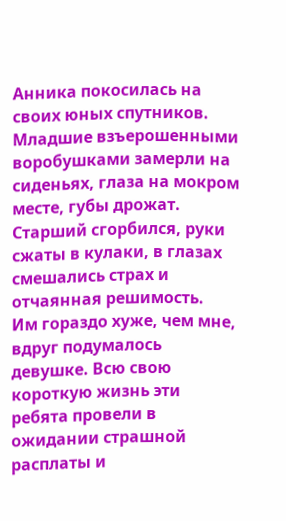Анника покосилась на своих юных спутников. Младшие взъерошенными воробушками замерли на сиденьях, глаза на мокром месте, губы дрожат. Старший сгорбился, руки сжаты в кулаки, в глазах смешались страх и отчаянная решимость.
Им гораздо хуже, чем мне, вдруг подумалось девушке. Всю свою короткую жизнь эти ребята провели в ожидании страшной расплаты и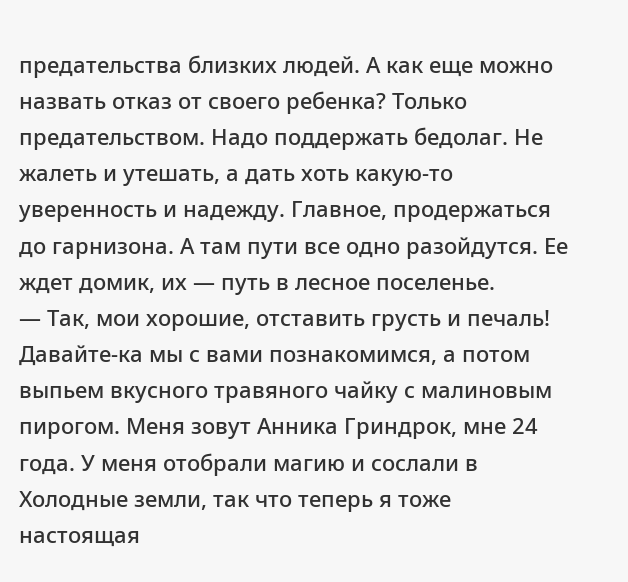предательства близких людей. А как еще можно назвать отказ от своего ребенка? Только предательством. Надо поддержать бедолаг. Не жалеть и утешать, а дать хоть какую-то уверенность и надежду. Главное, продержаться до гарнизона. А там пути все одно разойдутся. Ее ждет домик, их — путь в лесное поселенье.
— Так, мои хорошие, отставить грусть и печаль! Давайте-ка мы с вами познакомимся, а потом выпьем вкусного травяного чайку с малиновым пирогом. Меня зовут Анника Гриндрок, мне 24 года. У меня отобрали магию и сослали в Холодные земли, так что теперь я тоже настоящая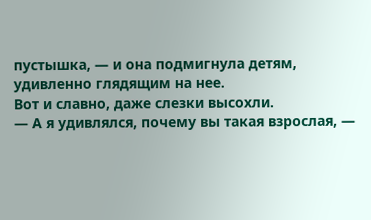пустышка, — и она подмигнула детям, удивленно глядящим на нее.
Вот и славно, даже слезки высохли.
— А я удивлялся, почему вы такая взрослая, —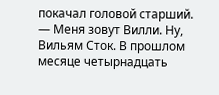покачал головой старший. — Меня зовут Вилли. Ну, Вильям Сток. В прошлом месяце четырнадцать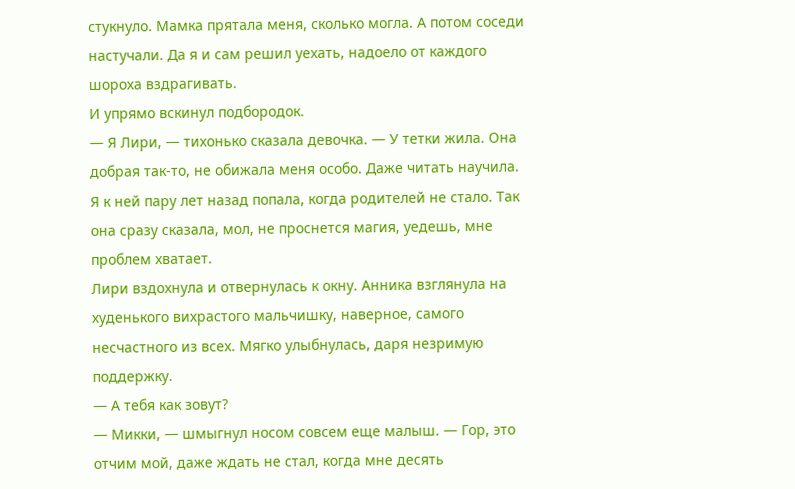стукнуло. Мамка прятала меня, сколько могла. А потом соседи настучали. Да я и сам решил уехать, надоело от каждого шороха вздрагивать.
И упрямо вскинул подбородок.
— Я Лири, — тихонько сказала девочка. — У тетки жила. Она добрая так-то, не обижала меня особо. Даже читать научила. Я к ней пару лет назад попала, когда родителей не стало. Так она сразу сказала, мол, не проснется магия, уедешь, мне проблем хватает.
Лири вздохнула и отвернулась к окну. Анника взглянула на худенького вихрастого мальчишку, наверное, самого несчастного из всех. Мягко улыбнулась, даря незримую поддержку.
— А тебя как зовут?
— Микки, — шмыгнул носом совсем еще малыш. — Гор, это отчим мой, даже ждать не стал, когда мне десять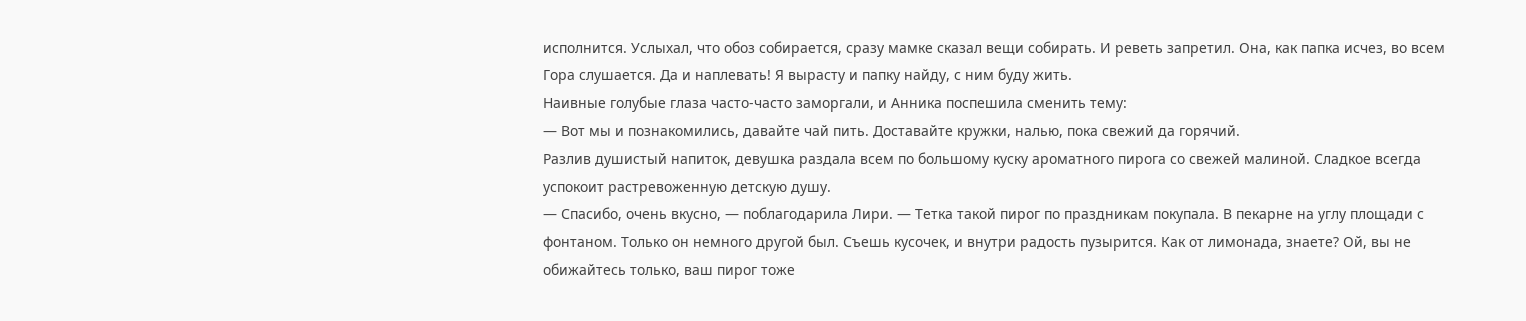исполнится. Услыхал, что обоз собирается, сразу мамке сказал вещи собирать. И реветь запретил. Она, как папка исчез, во всем Гора слушается. Да и наплевать! Я вырасту и папку найду, с ним буду жить.
Наивные голубые глаза часто-часто заморгали, и Анника поспешила сменить тему:
— Вот мы и познакомились, давайте чай пить. Доставайте кружки, налью, пока свежий да горячий.
Разлив душистый напиток, девушка раздала всем по большому куску ароматного пирога со свежей малиной. Сладкое всегда успокоит растревоженную детскую душу.
— Спасибо, очень вкусно, — поблагодарила Лири. — Тетка такой пирог по праздникам покупала. В пекарне на углу площади с фонтаном. Только он немного другой был. Съешь кусочек, и внутри радость пузырится. Как от лимонада, знаете? Ой, вы не обижайтесь только, ваш пирог тоже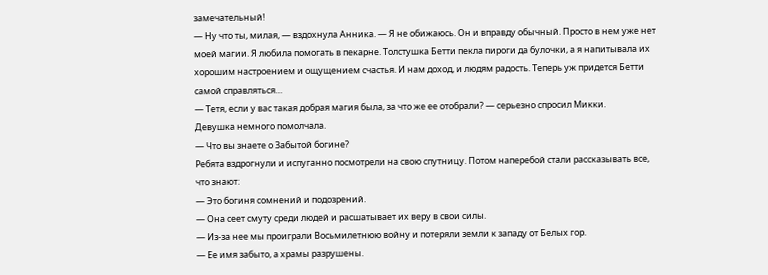замечательный!
— Ну что ты, милая, — вздохнула Анника. — Я не обижаюсь. Он и вправду обычный. Просто в нем уже нет моей магии. Я любила помогать в пекарне. Толстушка Бетти пекла пироги да булочки, а я напитывала их хорошим настроением и ощущением счастья. И нам доход, и людям радость. Теперь уж придется Бетти самой справляться…
— Тетя, если у вас такая добрая магия была, за что же ее отобрали? — серьезно спросил Микки.
Девушка немного помолчала.
— Что вы знаете о Забытой богине?
Ребята вздрогнули и испуганно посмотрели на свою спутницу. Потом наперебой стали рассказывать все, что знают:
— Это богиня сомнений и подозрений.
— Она сеет смуту среди людей и расшатывает их веру в свои силы.
— Из-за нее мы проиграли Восьмилетнюю войну и потеряли земли к западу от Белых гор.
— Ее имя забыто, а храмы разрушены.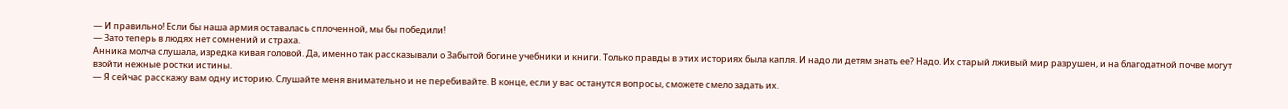— И правильно! Если бы наша армия оставалась сплоченной, мы бы победили!
— Зато теперь в людях нет сомнений и страха.
Анника молча слушала, изредка кивая головой. Да, именно так рассказывали о Забытой богине учебники и книги. Только правды в этих историях была капля. И надо ли детям знать ее? Надо. Их старый лживый мир разрушен, и на благодатной почве могут взойти нежные ростки истины.
— Я сейчас расскажу вам одну историю. Слушайте меня внимательно и не перебивайте. В конце, если у вас останутся вопросы, сможете смело задать их.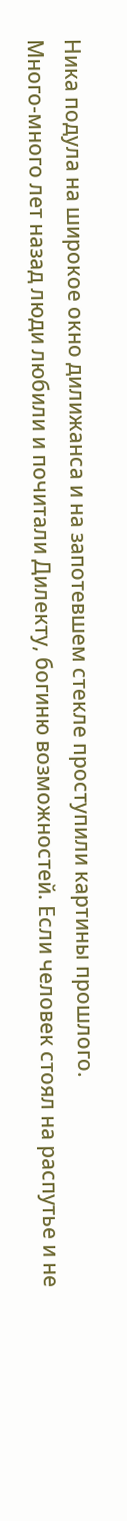Ника подула на широкое окно дилижанса и на запотевшем стекле проступили картины прошлого.
Много-много лет назад люди любили и почитали Дилекту, богиню возможностей. Если человек стоял на распутье и не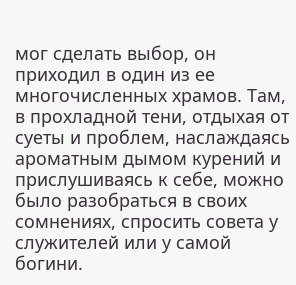мог сделать выбор, он приходил в один из ее многочисленных храмов. Там, в прохладной тени, отдыхая от суеты и проблем, наслаждаясь ароматным дымом курений и прислушиваясь к себе, можно было разобраться в своих сомнениях, спросить совета у служителей или у самой богини.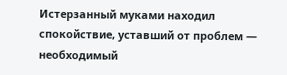Истерзанный муками находил спокойствие, уставший от проблем — необходимый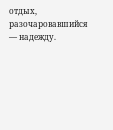отдых, разочаровавшийся — надежду.